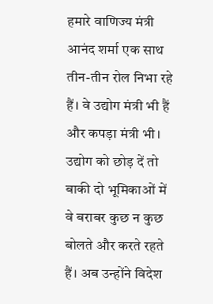हमारे वाणिज्य मंत्री आनंद शर्मा एक साथ तीन-तीन रोल निभा रहे हैं। वे उद्योग मंत्री भी हैं और कपड़ा मंत्री भी। उद्योग को छोड़ दें तो बाकी दो भूमिकाओं में वे बराबर कुछ न कुछ बोलते और करते रहते हैं। अब उन्होंने विदेश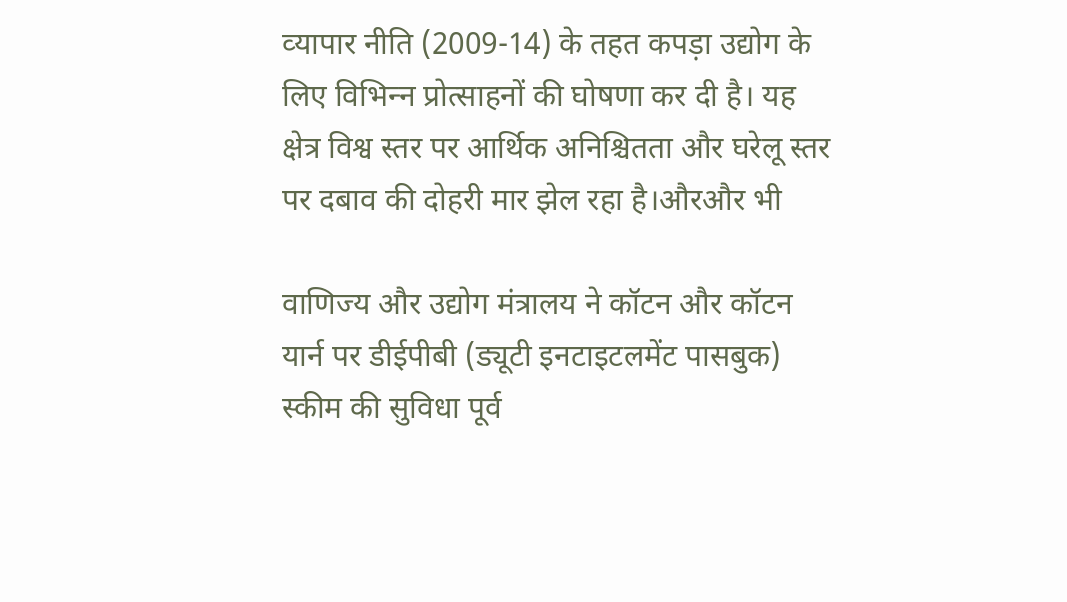व्‍यापार नीति (2009-14) के तहत कपड़ा उद्योग के लिए विभिन्‍न प्रोत्‍साहनों की घोषणा कर दी है। यह क्षेत्र विश्व स्‍तर पर आर्थिक अनिश्चितता और घरेलू स्‍तर पर दबाव की दोहरी मार झेल रहा है।औरऔर भी

वाणिज्य और उद्योग मंत्रालय ने कॉटन और कॉटन यार्न पर डीईपीबी (ड्यूटी इनटाइटलमेंट पासबुक) स्कीम की सुविधा पूर्व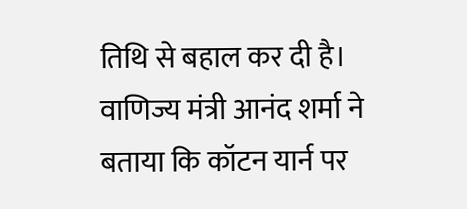तिथि से बहाल कर दी है। वाणिज्य मंत्री आनंद शर्मा ने बताया कि कॉटन यार्न पर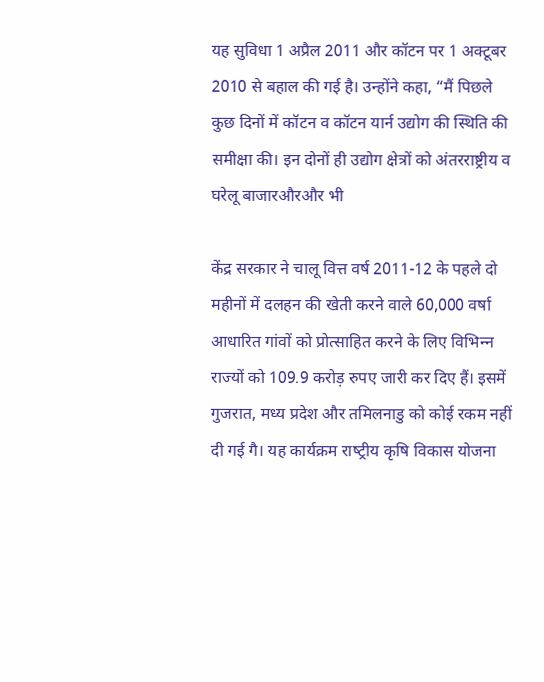यह सुविधा 1 अप्रैल 2011 और कॉटन पर 1 अक्टूबर 2010 से बहाल की गई है। उन्होंने कहा, “मैं पिछले कुछ दिनों में कॉटन व कॉटन यार्न उद्योग की स्थिति की समीक्षा की। इन दोनों ही उद्योग क्षेत्रों को अंतरराष्ट्रीय व घरेलू बाजारऔरऔर भी

केंद्र सरकार ने चालू वित्त वर्ष 2011-12 के पहले दो महीनों में दलहन की खेती करने वाले 60,000 वर्षा आधारित गांवों को प्रोत्‍साहित करने के लिए विभिन्‍न राज्‍यों को 109.9 करोड़ रुपए जारी कर दिए हैं। इसमें गुजरात, मध्य प्रदेश और तमिलनाडु को कोई रकम नहीं दी गई गै। यह कार्यक्रम राष्‍ट्रीय कृषि विकास योजना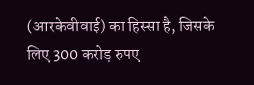(आरकेवीवाई) का हिस्‍सा है, जिसके लिए 300 करोड़ रुपए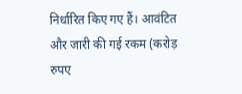निर्धारित किए गए हैं। आवंटित और जारी की गई रकम (करोड़ रुपए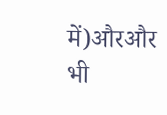में)औरऔर भी